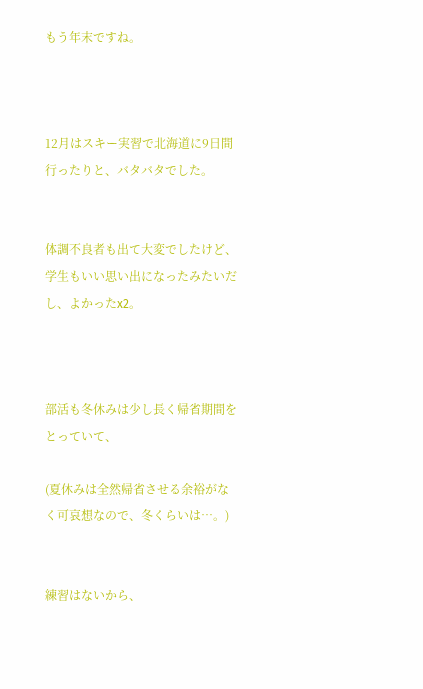もう年末ですね。



12月はスキー実習で北海道に9日間行ったりと、バタバタでした。


体調不良者も出て大変でしたけど、学生もいい思い出になったみたいだし、よかったx2。



部活も冬休みは少し長く帰省期間をとっていて、

(夏休みは全然帰省させる余裕がなく可哀想なので、冬くらいは…。)


練習はないから、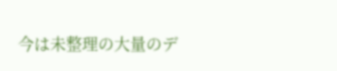今は未整理の大量のデ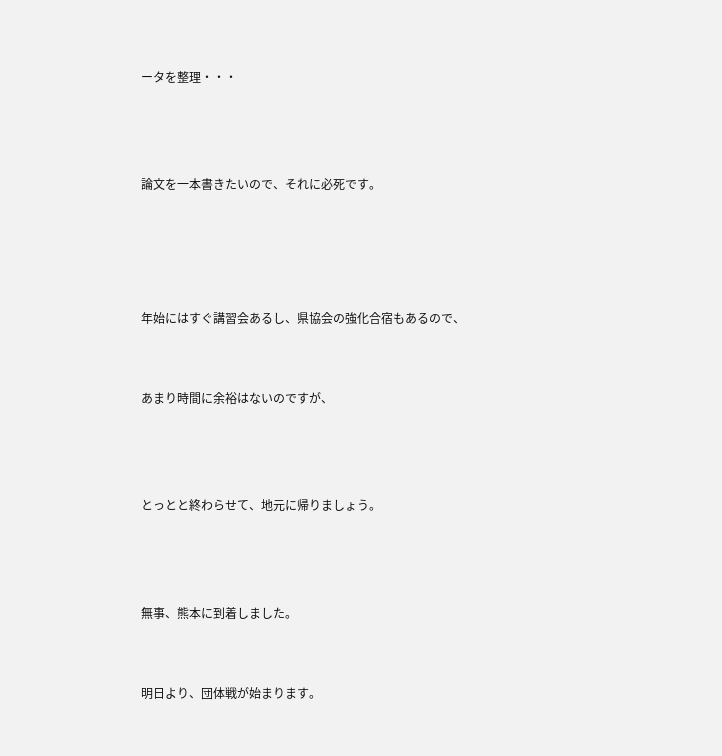ータを整理・・・



論文を一本書きたいので、それに必死です。




年始にはすぐ講習会あるし、県協会の強化合宿もあるので、


あまり時間に余裕はないのですが、



とっとと終わらせて、地元に帰りましょう。



無事、熊本に到着しました。


明日より、団体戦が始まります。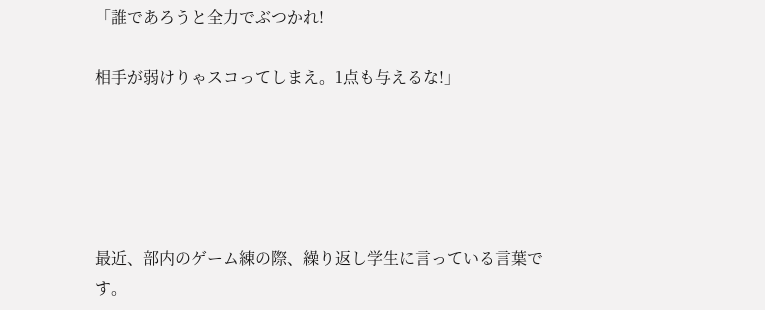「誰であろうと全力でぶつかれ!

相手が弱けりゃスコってしまえ。1点も与えるな!」





最近、部内のゲーム練の際、繰り返し学生に言っている言葉です。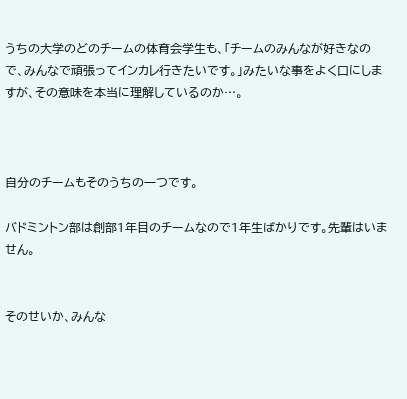うちの大学のどのチームの体育会学生も、「チームのみんなが好きなので、みんなで頑張ってインカレ行きたいです。」みたいな事をよく口にしますが、その意味を本当に理解しているのか…。



自分のチームもそのうちの一つです。

バドミントン部は創部1年目のチームなので1年生ばかりです。先輩はいません。


そのせいか、みんな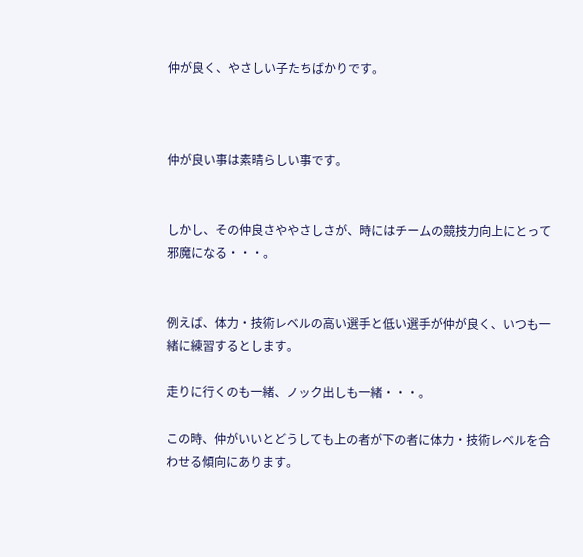仲が良く、やさしい子たちばかりです。



仲が良い事は素晴らしい事です。


しかし、その仲良さややさしさが、時にはチームの競技力向上にとって邪魔になる・・・。


例えば、体力・技術レベルの高い選手と低い選手が仲が良く、いつも一緒に練習するとします。

走りに行くのも一緒、ノック出しも一緒・・・。

この時、仲がいいとどうしても上の者が下の者に体力・技術レベルを合わせる傾向にあります。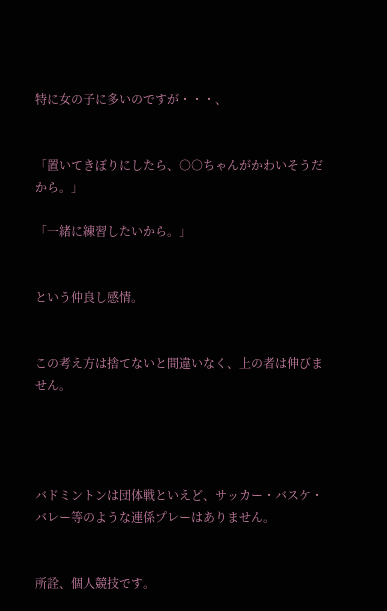特に女の子に多いのですが・・・、


「置いてきぼりにしたら、○○ちゃんがかわいそうだから。」

「一緒に練習したいから。」


という仲良し感情。


この考え方は捨てないと間違いなく、上の者は伸びません。




バドミントンは団体戦といえど、サッカー・バスケ・バレー等のような連係プレーはありません。


所詮、個人競技です。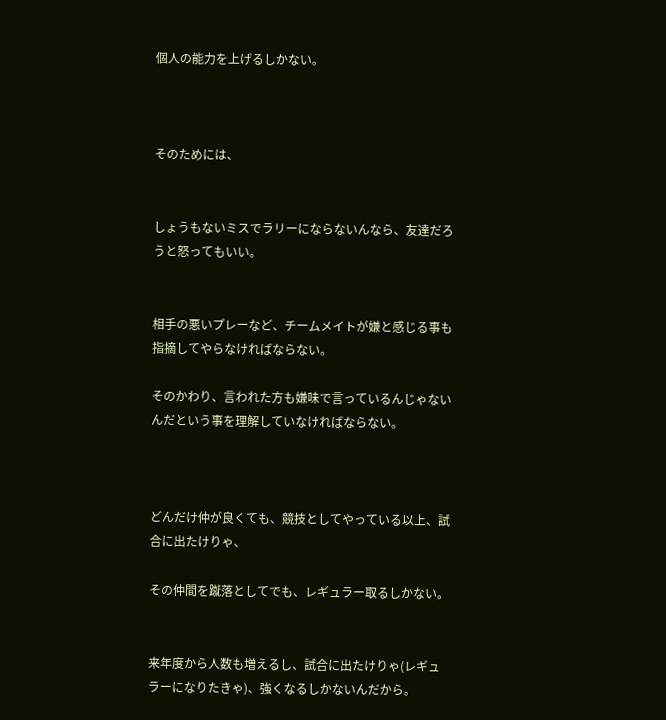個人の能力を上げるしかない。



そのためには、


しょうもないミスでラリーにならないんなら、友達だろうと怒ってもいい。


相手の悪いプレーなど、チームメイトが嫌と感じる事も指摘してやらなければならない。

そのかわり、言われた方も嫌味で言っているんじゃないんだという事を理解していなければならない。



どんだけ仲が良くても、競技としてやっている以上、試合に出たけりゃ、

その仲間を蹴落としてでも、レギュラー取るしかない。


来年度から人数も増えるし、試合に出たけりゃ(レギュラーになりたきゃ)、強くなるしかないんだから。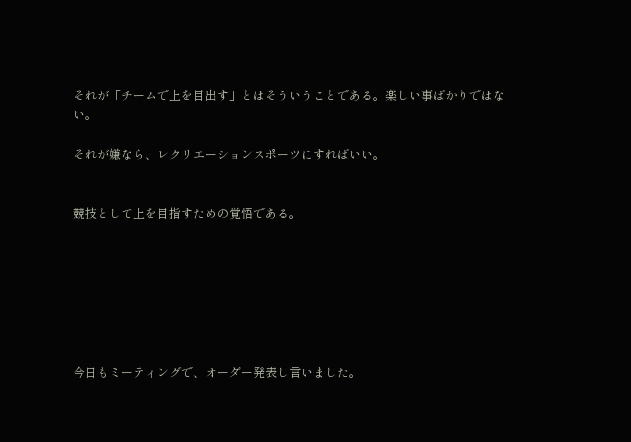それが「チームで上を目出す」とはそういうことである。楽しい事ばかりではない。

それが嫌なら、レクリエーションスポーツにすればいい。


競技として上を目指すための覚悟である。







今日もミーティングで、オーダー発表し言いました。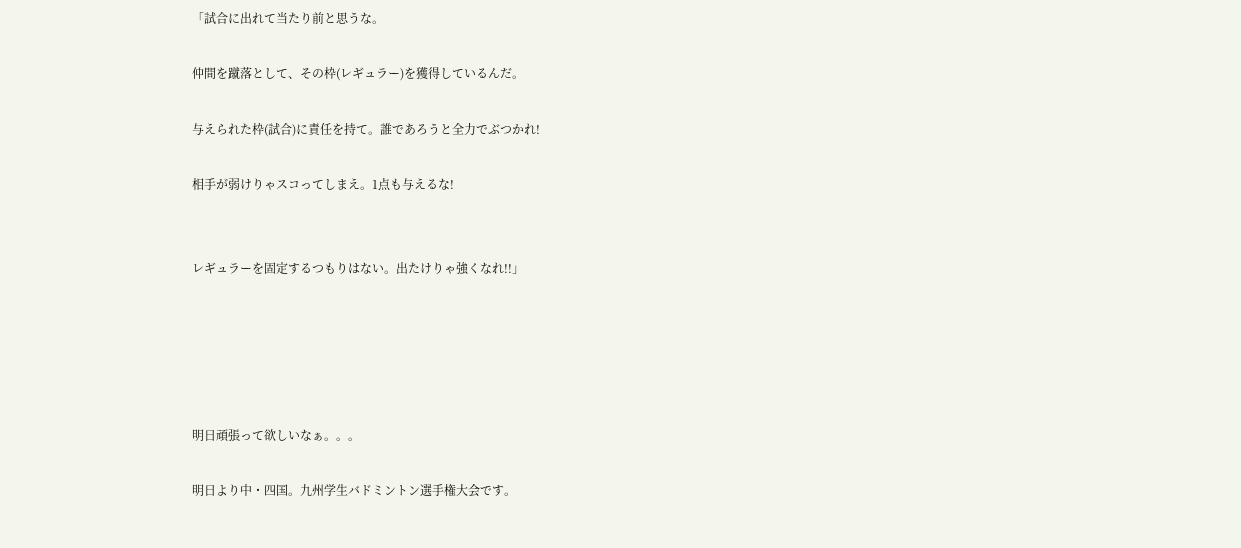「試合に出れて当たり前と思うな。

仲間を蹴落として、その枠(レギュラー)を獲得しているんだ。

与えられた枠(試合)に責任を持て。誰であろうと全力でぶつかれ!

相手が弱けりゃスコってしまえ。1点も与えるな!


レギュラーを固定するつもりはない。出たけりゃ強くなれ!!」





明日頑張って欲しいなぁ。。。

明日より中・四国。九州学生バドミントン選手権大会です。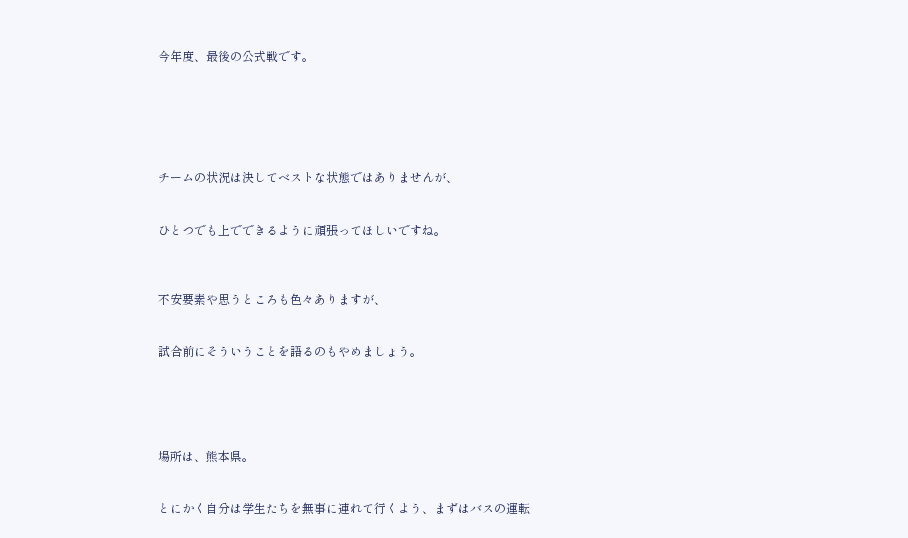今年度、最後の公式戦です。






チームの状況は決してベストな状態ではありませんが、


ひとつでも上でできるように頑張ってほしいですね。



不安要素や思うところも色々ありますが、


試合前にそういうことを語るのもやめましょう。





場所は、熊本県。


とにかく自分は学生たちを無事に連れて行くよう、まずはバスの運転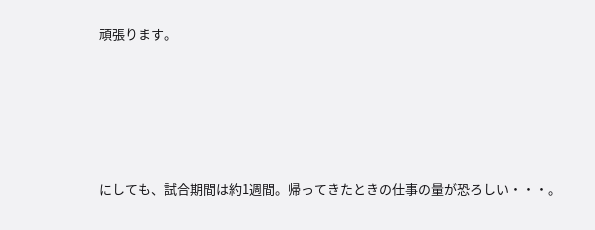頑張ります。






にしても、試合期間は約1週間。帰ってきたときの仕事の量が恐ろしい・・・。